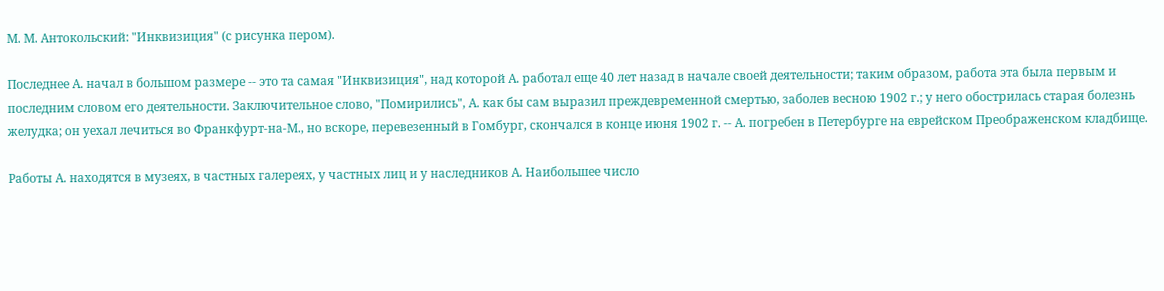М. М. Антокольский: "Инквизиция" (с рисунка пером).

Последнее А. начал в большом размере -- это та самая "Инквизиция", над которой А. работал еще 40 лет назад в начале своей деятельности; таким образом, работа эта была первым и последним словом его деятельности. Заключительное слово, "Помирились", А. как бы сам выразил преждевременной смертью, заболев весною 1902 г.; у него обострилась старая болезнь желудка; он уехал лечиться во Франкфурт-на-М., но вскоре, перевезенный в Гомбург, скончался в конце июня 1902 г. -- А. погребен в Петербурге на еврейском Преображенском кладбище.

Работы А. находятся в музеях, в частных галереях, у частных лиц и у наследников А. Наибольшее число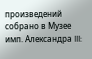произведений собрано в Музее имп. Александра III: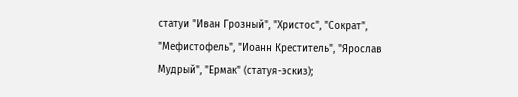статуи "Иван Грозный", "Христос", "Сократ", "Мефистофель", "Иоанн Креститель", "Ярослав Мудрый", "Ермак" (статуя-эскиз);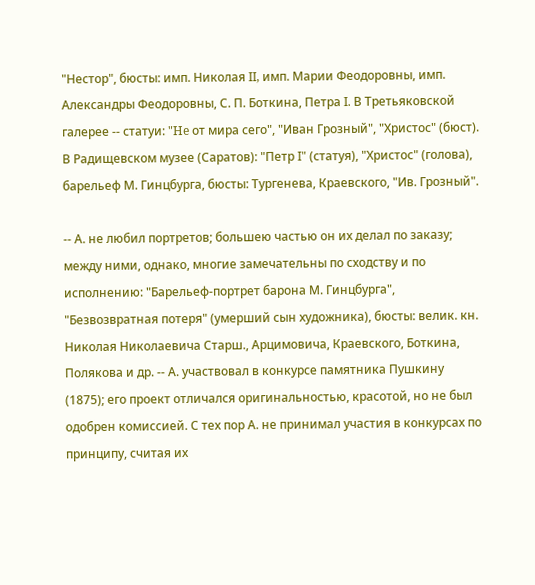"Нестор", бюсты: имп. Николая II, имп. Марии Феодоровны, имп. Александры Феодоровны, С. П. Боткина, Петра I. В Третьяковской галерее -- статуи: "He от мира сего", "Иван Грозный", "Христос" (бюст). В Радищевском музее (Саратов): "Петр I" (статуя), "Христос" (голова), барельеф М. Гинцбурга, бюсты: Тургенева, Краевского, "Ив. Грозный".

-- А. не любил портретов; большею частью он их делал по заказу; между ними, однако, многие замечательны по сходству и по исполнению: "Барельеф-портрет барона М. Гинцбурга", "Безвозвратная потеря" (умерший сын художника), бюсты: велик. кн. Николая Николаевича Старш., Арцимовича, Краевского, Боткина, Полякова и др. -- А. участвовал в конкурсе памятника Пушкину (1875); его проект отличался оригинальностью, красотой, но не был одобрен комиссией. С тех пор А. не принимал участия в конкурсах по принципу, считая их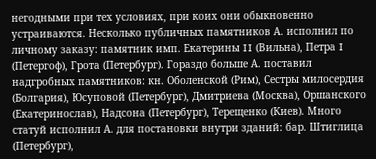негодными при тех условиях, при коих они обыкновенно устраиваются. Несколько публичных памятников А. исполнил по личному заказу: памятник имп. Екатерины II (Вильна), Петра I (Петергоф), Грота (Петербург). Гораздо больше А. поставил надгробных памятников: кн. Оболенской (Рим), Сестры милосердия (Болгария), Юсуповой (Петербург), Дмитриева (Москва), Оршанского (Екатеринослав), Надсона (Петербург), Терещенко (Киев). Много статуй исполнил А. для постановки внутри зданий: бар. Штиглица (Петербург),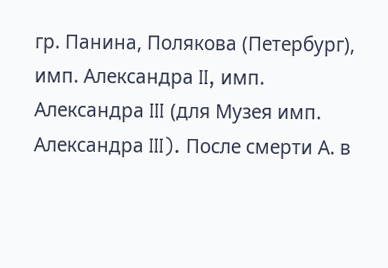гр. Панина, Полякова (Петербург), имп. Александра II, имп. Александра III (для Музея имп. Александра III). После смерти А. в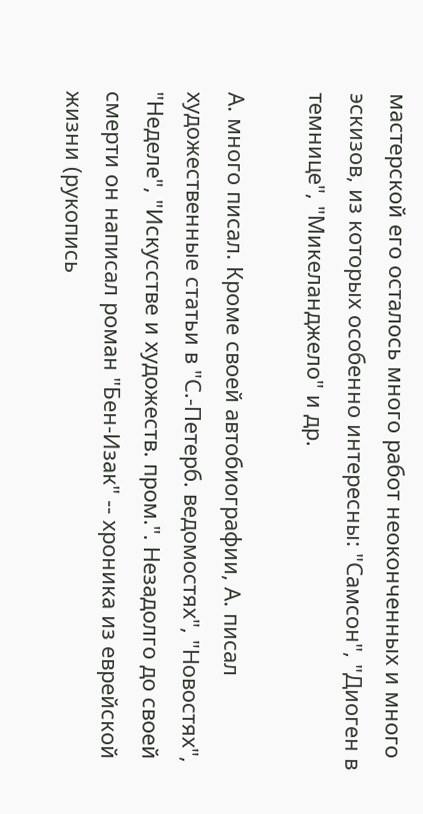мастерской его осталось много работ неоконченных и много эскизов, из которых особенно интересны: "Самсон", "Диоген в темнице", "Микеланджело" и др.

А. много писал. Кроме своей автобиографии, А. писал художественные статьи в "С.-Петерб. ведомостях", "Новостях", "Неделе", "Искусстве и художеств. пром.". Незадолго до своей смерти он написал роман "Бен-Изак" -- хроника из еврейской жизни (рукопись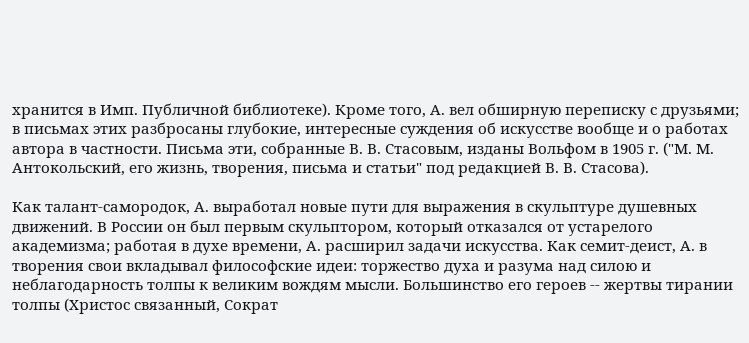хранится в Имп. Публичной библиотеке). Кроме того, А. вел обширную переписку с друзьями; в письмах этих разбросаны глубокие, интересные суждения об искусстве вообще и о работах автора в частности. Письма эти, собранные В. В. Стасовым, изданы Вольфом в 1905 г. ("М. М. Антокольский, его жизнь, творения, письма и статьи" под редакцией В. В. Стасова).

Как талант-самородок, А. выработал новые пути для выражения в скульптуре душевных движений. В России он был первым скульптором, который отказался от устарелого академизма; работая в духе времени, А. расширил задачи искусства. Как семит-деист, А. в творения свои вкладывал философские идеи: торжество духа и разума над силою и неблагодарность толпы к великим вождям мысли. Большинство его героев -- жертвы тирании толпы (Христос связанный, Сократ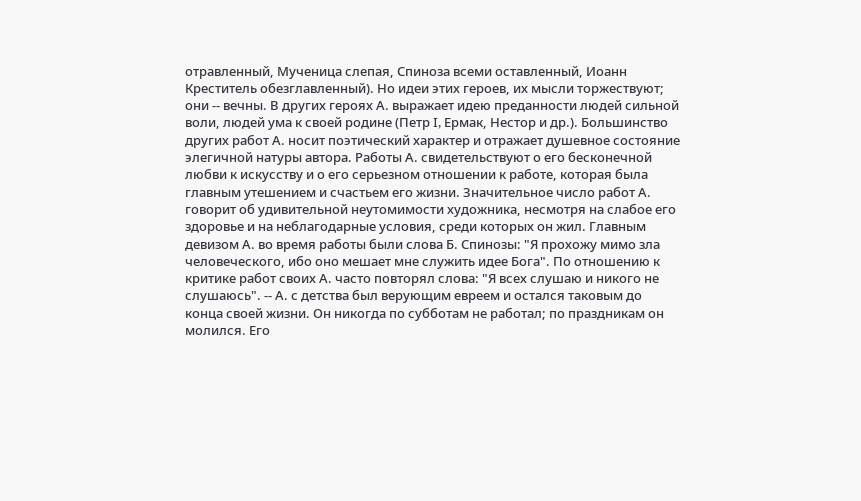отравленный, Мученица слепая, Спиноза всеми оставленный, Иоанн Креститель обезглавленный). Но идеи этих героев, их мысли торжествуют; они -- вечны. В других героях А. выражает идею преданности людей сильной воли, людей ума к своей родине (Петр I, Ермак, Нестор и др.). Большинство других работ А. носит поэтический характер и отражает душевное состояние элегичной натуры автора. Работы А. свидетельствуют о его бесконечной любви к искусству и о его серьезном отношении к работе, которая была главным утешением и счастьем его жизни. Значительное число работ А. говорит об удивительной неутомимости художника, несмотря на слабое его здоровье и на неблагодарные условия, среди которых он жил. Главным девизом А. во время работы были слова Б. Спинозы: "Я прохожу мимо зла человеческого, ибо оно мешает мне служить идее Бога". По отношению к критике работ своих А. часто повторял слова: "Я всех слушаю и никого не слушаюсь". -- А. с детства был верующим евреем и остался таковым до конца своей жизни. Он никогда по субботам не работал; по праздникам он молился. Его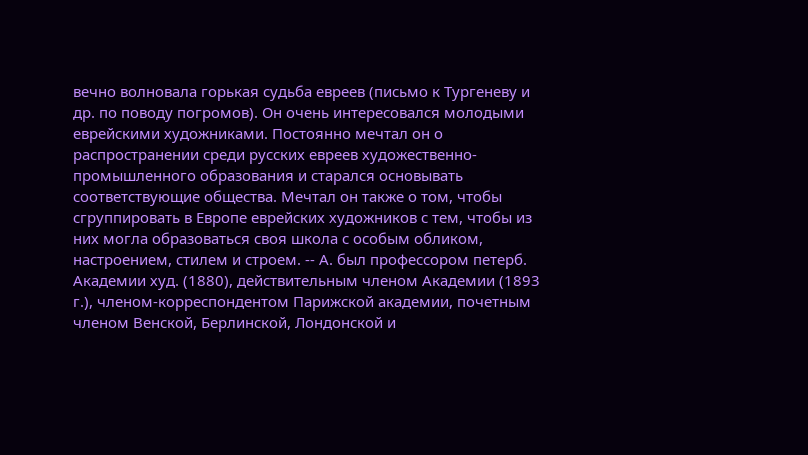вечно волновала горькая судьба евреев (письмо к Тургеневу и др. по поводу погромов). Он очень интересовался молодыми еврейскими художниками. Постоянно мечтал он о распространении среди русских евреев художественно-промышленного образования и старался основывать соответствующие общества. Мечтал он также о том, чтобы сгруппировать в Европе еврейских художников с тем, чтобы из них могла образоваться своя школа с особым обликом, настроением, стилем и строем. -- А. был профессором петерб. Академии худ. (1880), действительным членом Академии (1893 г.), членом-корреспондентом Парижской академии, почетным членом Венской, Берлинской, Лондонской и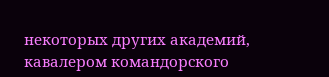некоторых других академий, кавалером командорского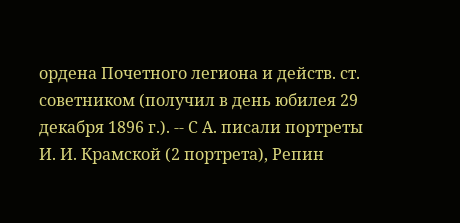ордена Почетного легиона и действ. ст. советником (получил в день юбилея 29 декабря 1896 г.). -- С А. писали портреты И. И. Крамской (2 портрета), Репин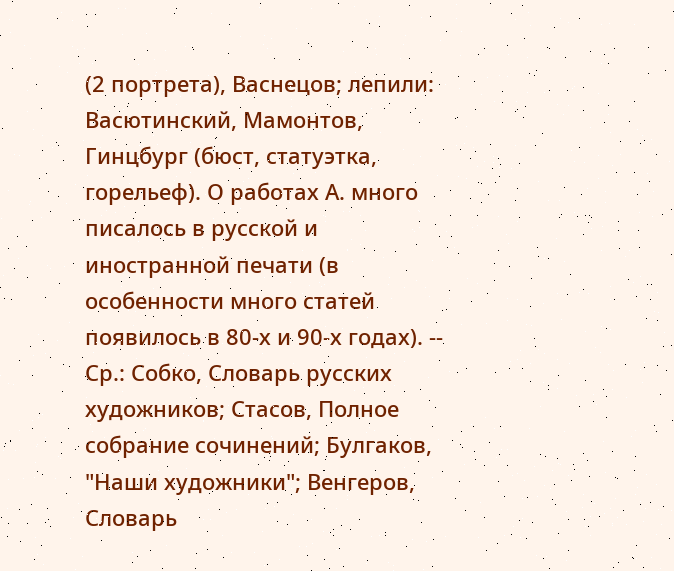(2 портрета), Васнецов; лепили: Васютинский, Мамонтов, Гинцбург (бюст, статуэтка, горельеф). О работах А. много писалось в русской и иностранной печати (в особенности много статей появилось в 80-х и 90-х годах). -- Ср.: Собко, Словарь русских художников; Стасов, Полное собрание сочинений; Булгаков, "Наши художники"; Венгеров, Словарь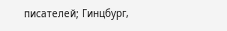писателей; Гинцбург,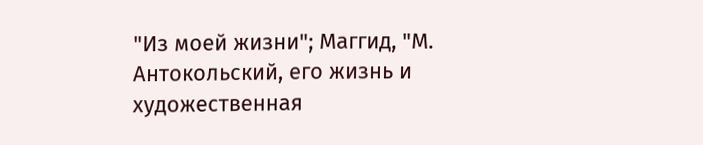"Из моей жизни"; Маггид, "М. Антокольский, его жизнь и художественная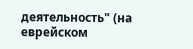деятельность" (на еврейском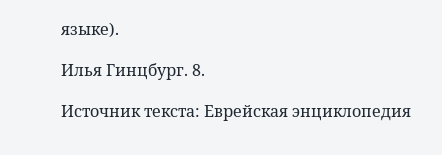языке).

Илья Гинцбург. 8.

Источник текста: Еврейская энциклопедия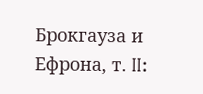Брокгауза и Ефрона, т. II: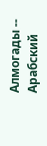Алмогады -- Арабский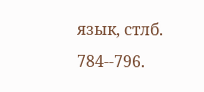язык, стлб. 784--796.